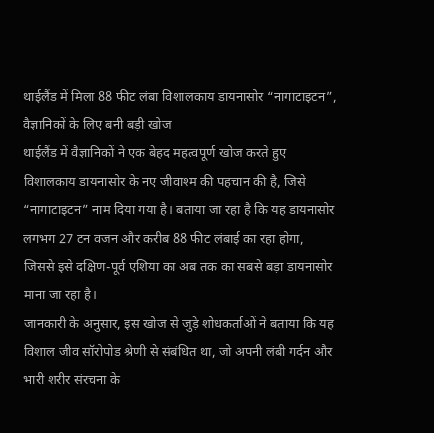थाईलैंड में मिला 88 फीट लंबा विशालकाय डायनासोर “नागाटाइटन”, वैज्ञानिकों के लिए बनी बड़ी खोज
थाईलैंड में वैज्ञानिकों ने एक बेहद महत्वपूर्ण खोज करते हुए विशालकाय डायनासोर के नए जीवाश्म की पहचान की है, जिसे “नागाटाइटन” नाम दिया गया है। बताया जा रहा है कि यह डायनासोर लगभग 27 टन वजन और करीब 88 फीट लंबाई का रहा होगा, जिससे इसे दक्षिण-पूर्व एशिया का अब तक का सबसे बड़ा डायनासोर माना जा रहा है।
जानकारी के अनुसार, इस खोज से जुड़े शोधकर्ताओं ने बताया कि यह विशाल जीव सॉरोपोड श्रेणी से संबंधित था, जो अपनी लंबी गर्दन और भारी शरीर संरचना के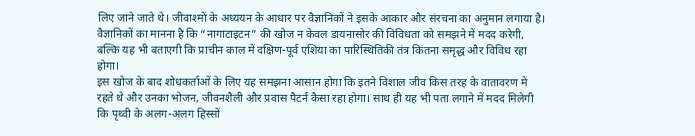लिए जाने जाते थे। जीवाश्मों के अध्ययन के आधार पर वैज्ञानिकों ने इसके आकार और संरचना का अनुमान लगाया है।
वैज्ञानिकों का मानना है कि “नागाटाइटन” की खोज न केवल डायनासोर की विविधता को समझने में मदद करेगी, बल्कि यह भी बताएगी कि प्राचीन काल में दक्षिण-पूर्व एशिया का पारिस्थितिकी तंत्र कितना समृद्ध और विविध रहा होगा।
इस खोज के बाद शोधकर्ताओं के लिए यह समझना आसान होगा कि इतने विशाल जीव किस तरह के वातावरण में रहते थे और उनका भोजन, जीवनशैली और प्रवास पैटर्न कैसा रहा होगा। साथ ही यह भी पता लगाने में मदद मिलेगी कि पृथ्वी के अलग-अलग हिस्सों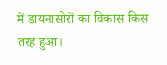में डायनासोरों का विकास किस तरह हुआ।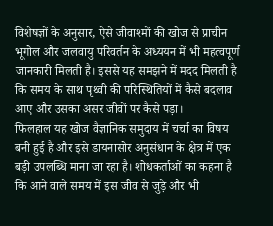विशेषज्ञों के अनुसार, ऐसे जीवाश्मों की खोज से प्राचीन भूगोल और जलवायु परिवर्तन के अध्ययन में भी महत्वपूर्ण जानकारी मिलती है। इससे यह समझने में मदद मिलती है कि समय के साथ पृथ्वी की परिस्थितियों में कैसे बदलाव आए और उसका असर जीवों पर कैसे पड़ा।
फिलहाल यह खोज वैज्ञानिक समुदाय में चर्चा का विषय बनी हुई है और इसे डायनासोर अनुसंधान के क्षेत्र में एक बड़ी उपलब्धि माना जा रहा है। शोधकर्ताओं का कहना है कि आने वाले समय में इस जीव से जुड़े और भी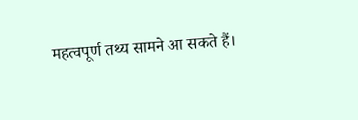महत्वपूर्ण तथ्य सामने आ सकते हैं।